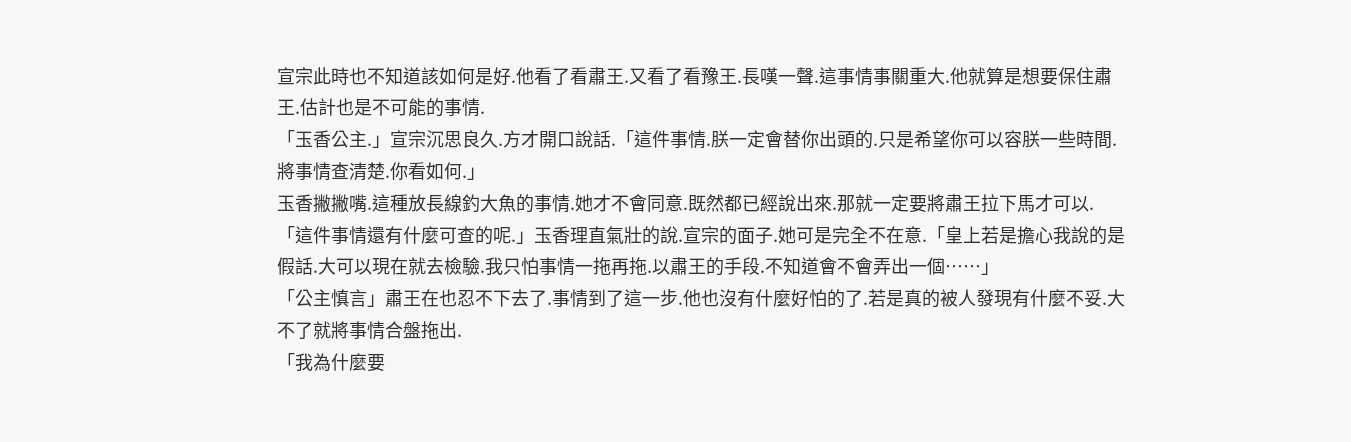宣宗此時也不知道該如何是好.他看了看肅王.又看了看豫王.長嘆一聲.這事情事關重大.他就算是想要保住肅王.估計也是不可能的事情.
「玉香公主.」宣宗沉思良久.方才開口說話.「這件事情.朕一定會替你出頭的.只是希望你可以容朕一些時間.將事情查清楚.你看如何.」
玉香撇撇嘴.這種放長線釣大魚的事情.她才不會同意.既然都已經說出來.那就一定要將肅王拉下馬才可以.
「這件事情還有什麼可查的呢.」玉香理直氣壯的說.宣宗的面子.她可是完全不在意.「皇上若是擔心我說的是假話.大可以現在就去檢驗.我只怕事情一拖再拖.以肅王的手段.不知道會不會弄出一個……」
「公主慎言」肅王在也忍不下去了.事情到了這一步.他也沒有什麼好怕的了.若是真的被人發現有什麼不妥.大不了就將事情合盤拖出.
「我為什麼要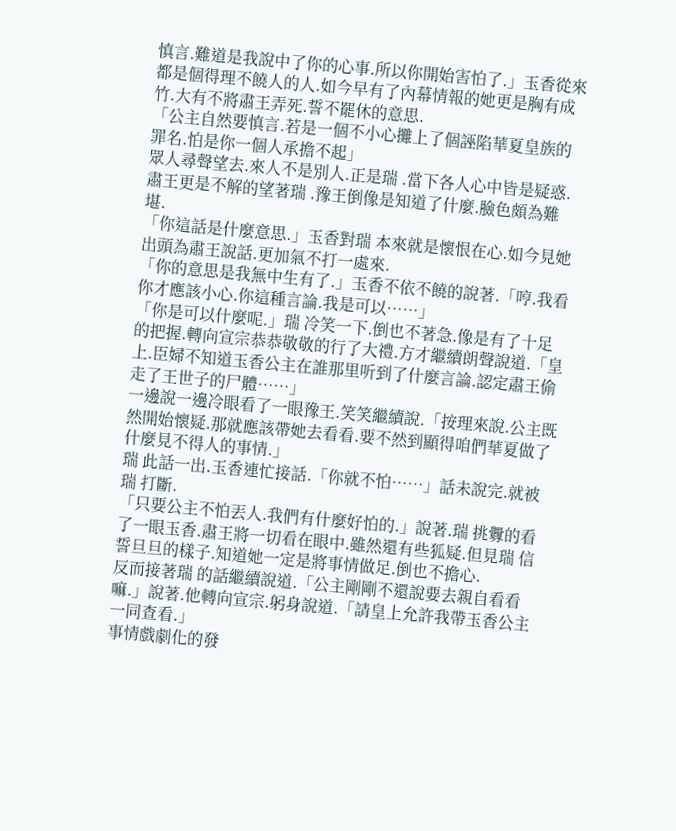慎言.難道是我說中了你的心事.所以你開始害怕了.」玉香從來都是個得理不饒人的人.如今早有了內幕情報的她更是胸有成竹.大有不將肅王弄死.誓不罷休的意思.
「公主自然要慎言.若是一個不小心攤上了個誣陷華夏皇族的罪名.怕是你一個人承擔不起」
眾人尋聲望去.來人不是別人.正是瑞 .當下各人心中皆是疑惑.肅王更是不解的望著瑞 .豫王倒像是知道了什麼.臉色頗為難堪.
「你這話是什麼意思.」玉香對瑞 本來就是懷恨在心.如今見她出頭為肅王說話.更加氣不打一處來.
「你的意思是我無中生有了.」玉香不依不饒的說著.「哼.我看你才應該小心.你這種言論.我是可以……」
「你是可以什麼呢.」瑞 冷笑一下.倒也不著急.像是有了十足的把握.轉向宣宗恭恭敬敬的行了大禮.方才繼續朗聲說道.「皇上.臣婦不知道玉香公主在誰那里听到了什麼言論.認定肅王偷走了王世子的尸體……」
一邊說一邊冷眼看了一眼豫王.笑笑繼續說.「按理來說.公主既然開始懷疑.那就應該帶她去看看.要不然到顯得咱們華夏做了什麼見不得人的事情.」
瑞 此話一出.玉香連忙接話.「你就不怕……」話未說完.就被瑞 打斷.
「只要公主不怕丟人.我們有什麼好怕的.」說著.瑞 挑釁的看了一眼玉香.肅王將一切看在眼中.雖然還有些狐疑.但見瑞 信誓旦旦的樣子.知道她一定是將事情做足.倒也不擔心.
反而接著瑞 的話繼續說道.「公主剛剛不還說要去親自看看嘛.」說著.他轉向宣宗.躬身說道.「請皇上允許我帶玉香公主一同查看.」
事情戲劇化的發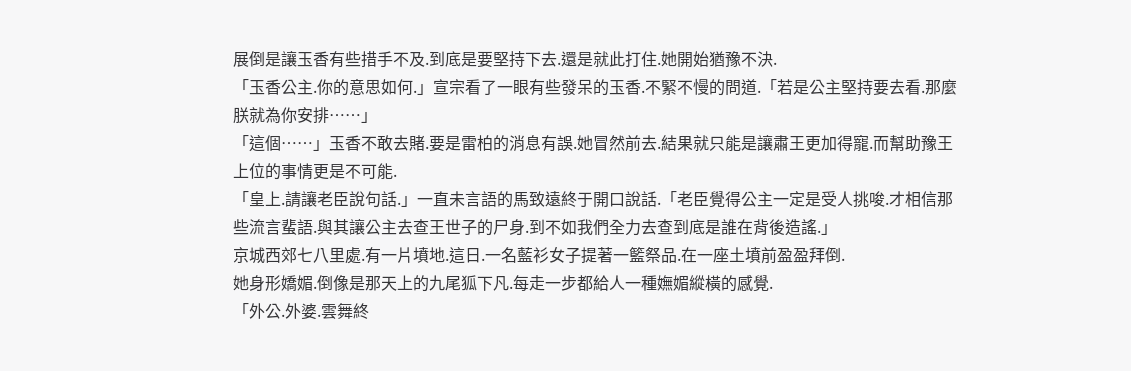展倒是讓玉香有些措手不及.到底是要堅持下去.還是就此打住.她開始猶豫不決.
「玉香公主.你的意思如何.」宣宗看了一眼有些發呆的玉香.不緊不慢的問道.「若是公主堅持要去看.那麼朕就為你安排……」
「這個……」玉香不敢去賭.要是雷柏的消息有誤.她冒然前去.結果就只能是讓肅王更加得寵.而幫助豫王上位的事情更是不可能.
「皇上.請讓老臣說句話.」一直未言語的馬致遠終于開口說話.「老臣覺得公主一定是受人挑唆.才相信那些流言蜚語.與其讓公主去查王世子的尸身.到不如我們全力去查到底是誰在背後造謠.」
京城西郊七八里處.有一片墳地.這日.一名藍衫女子提著一籃祭品.在一座土墳前盈盈拜倒.
她身形嬌媚.倒像是那天上的九尾狐下凡.每走一步都給人一種嫵媚縱橫的感覺.
「外公.外婆.雲舞終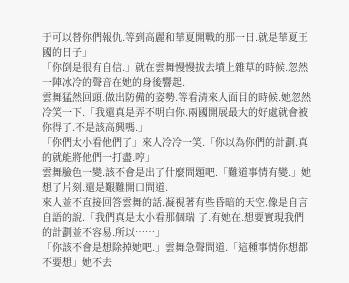于可以替你們報仇.等到高麗和華夏開戰的那一日.就是華夏王國的日子」
「你倒是很有自信.」就在雲舞慢慢拔去墳上雜草的時候.忽然一陣冰冷的聲音在她的身後響起.
雲舞猛然回頭.做出防備的姿勢.等看清來人面目的時候.她忽然冷笑一下.「我還真是弄不明白你.兩國開展最大的好處就會被你得了.不是該高興嗎.」
「你們太小看他們了」來人冷冷一笑.「你以為你們的計劃.真的就能將他們一打盡.哼」
雲舞臉色一變.該不會是出了什麼問題吧.「難道事情有變.」她想了片刻.還是艱難開口問道.
來人並不直接回答雲舞的話.凝視著有些昏暗的天空.像是自言自語的說.「我們真是太小看那個瑞 了.有她在.想要實現我們的計劃並不容易.所以……」
「你該不會是想除掉她吧.」雲舞急聲問道.「這種事情你想都不要想」她不去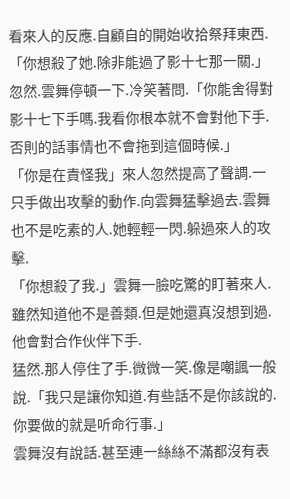看來人的反應.自顧自的開始收拾祭拜東西.「你想殺了她.除非能過了影十七那一關.」
忽然.雲舞停頓一下.冷笑著問.「你能舍得對影十七下手嗎.我看你根本就不會對他下手.否則的話事情也不會拖到這個時候.」
「你是在責怪我」來人忽然提高了聲調.一只手做出攻擊的動作.向雲舞猛擊過去.雲舞也不是吃素的人.她輕輕一閃.躲過來人的攻擊.
「你想殺了我.」雲舞一臉吃驚的盯著來人.雖然知道他不是善類.但是她還真沒想到過.他會對合作伙伴下手.
猛然.那人停住了手.微微一笑.像是嘲諷一般說.「我只是讓你知道.有些話不是你該說的.你要做的就是听命行事.」
雲舞沒有說話.甚至連一絲絲不滿都沒有表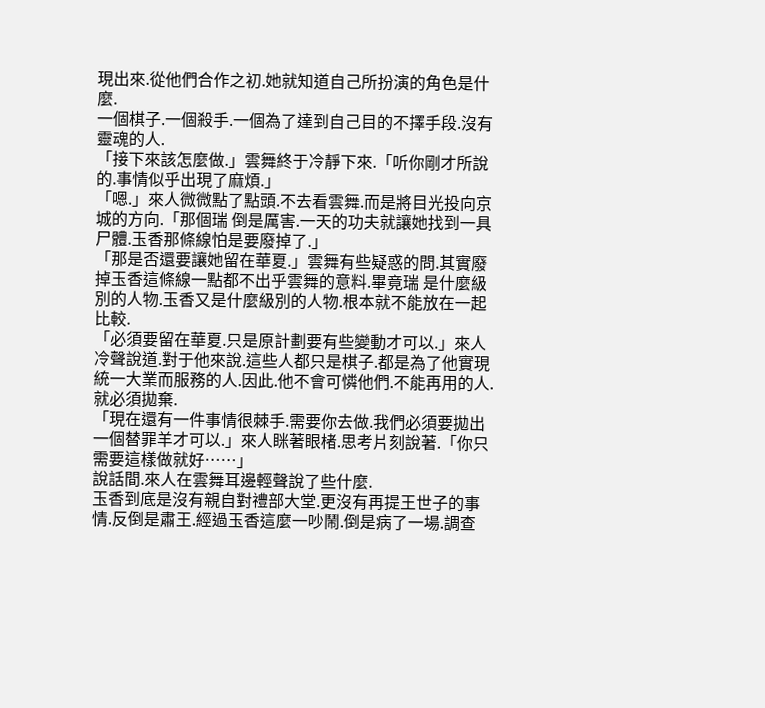現出來.從他們合作之初.她就知道自己所扮演的角色是什麼.
一個棋子.一個殺手.一個為了達到自己目的不擇手段.沒有靈魂的人.
「接下來該怎麼做.」雲舞終于冷靜下來.「听你剛才所說的.事情似乎出現了麻煩.」
「嗯.」來人微微點了點頭.不去看雲舞.而是將目光投向京城的方向.「那個瑞 倒是厲害.一天的功夫就讓她找到一具尸體.玉香那條線怕是要廢掉了.」
「那是否還要讓她留在華夏.」雲舞有些疑惑的問.其實廢掉玉香這條線一點都不出乎雲舞的意料.畢竟瑞 是什麼級別的人物.玉香又是什麼級別的人物.根本就不能放在一起比較.
「必須要留在華夏.只是原計劃要有些變動才可以.」來人冷聲說道.對于他來說.這些人都只是棋子.都是為了他實現統一大業而服務的人.因此.他不會可憐他們.不能再用的人.就必須拋棄.
「現在還有一件事情很棘手.需要你去做.我們必須要拋出一個替罪羊才可以.」來人眯著眼楮.思考片刻說著.「你只需要這樣做就好……」
說話間.來人在雲舞耳邊輕聲說了些什麼.
玉香到底是沒有親自對禮部大堂.更沒有再提王世子的事情.反倒是肅王.經過玉香這麼一吵鬧.倒是病了一場.調查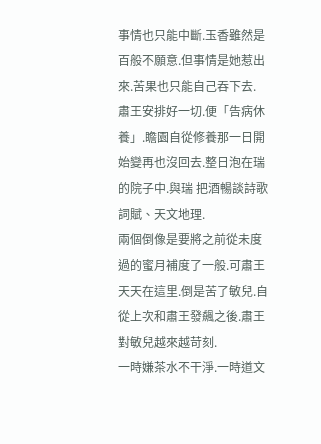事情也只能中斷.玉香雖然是百般不願意.但事情是她惹出來.苦果也只能自己吞下去.
肅王安排好一切.便「告病休養」.瞻園自從修養那一日開始變再也沒回去.整日泡在瑞 的院子中.與瑞 把酒暢談詩歌詞賦、天文地理.
兩個倒像是要將之前從未度過的蜜月補度了一般.可肅王天天在這里.倒是苦了敏兒.自從上次和肅王發飆之後.肅王對敏兒越來越苛刻.
一時嫌茶水不干淨.一時道文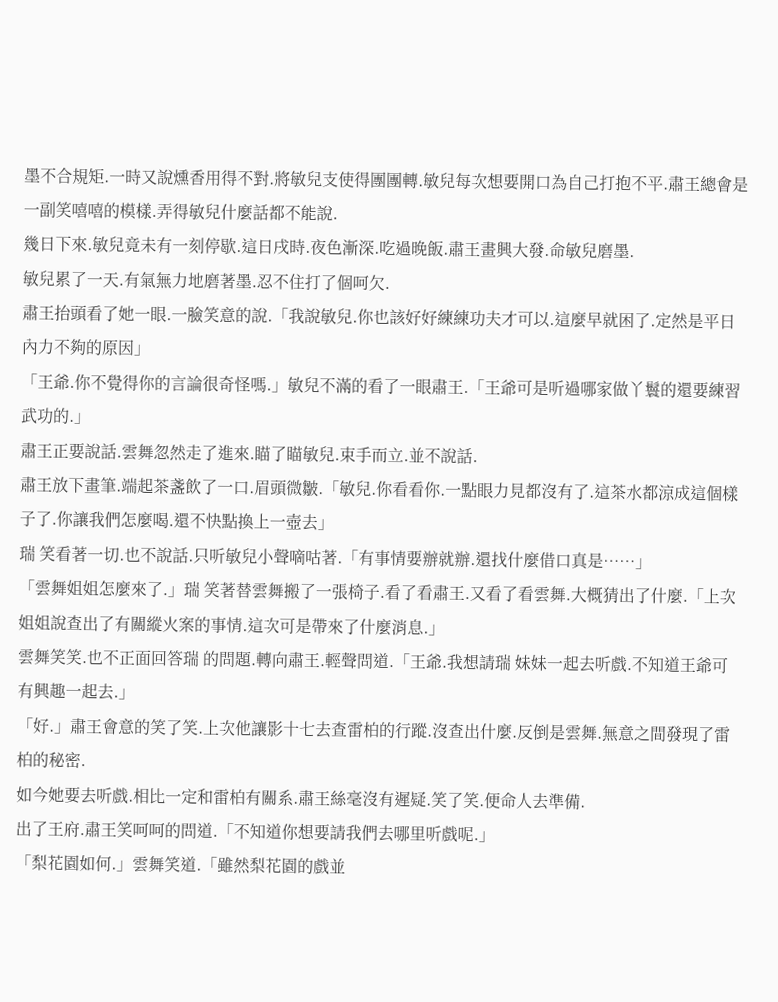墨不合規矩.一時又說燻香用得不對.將敏兒支使得團團轉.敏兒每次想要開口為自己打抱不平.肅王總會是一副笑嘻嘻的模樣.弄得敏兒什麼話都不能說.
幾日下來.敏兒竟未有一刻停歇.這日戌時.夜色漸深.吃過晚飯.肅王畫興大發.命敏兒磨墨.
敏兒累了一天.有氣無力地磨著墨.忍不住打了個呵欠.
肅王抬頭看了她一眼.一臉笑意的說.「我說敏兒.你也該好好練練功夫才可以.這麼早就困了.定然是平日內力不夠的原因」
「王爺.你不覺得你的言論很奇怪嗎.」敏兒不滿的看了一眼肅王.「王爺可是听過哪家做丫鬟的還要練習武功的.」
肅王正要說話.雲舞忽然走了進來.瞄了瞄敏兒.束手而立.並不說話.
肅王放下畫筆.端起茶盞飲了一口.眉頭微皺.「敏兒.你看看你.一點眼力見都沒有了.這茶水都涼成這個樣子了.你讓我們怎麼喝.還不快點換上一壺去」
瑞 笑看著一切.也不說話.只听敏兒小聲嘀咕著.「有事情要辦就辦.還找什麼借口真是……」
「雲舞姐姐怎麼來了.」瑞 笑著替雲舞搬了一張椅子.看了看肅王.又看了看雲舞.大概猜出了什麼.「上次姐姐說查出了有關縱火案的事情.這次可是帶來了什麼消息.」
雲舞笑笑.也不正面回答瑞 的問題.轉向肅王.輕聲問道.「王爺.我想請瑞 妹妹一起去听戲.不知道王爺可有興趣一起去.」
「好.」肅王會意的笑了笑.上次他讓影十七去查雷柏的行蹤.沒查出什麼.反倒是雲舞.無意之間發現了雷柏的秘密.
如今她要去听戲.相比一定和雷柏有關系.肅王絲毫沒有遲疑.笑了笑.便命人去準備.
出了王府.肅王笑呵呵的問道.「不知道你想要請我們去哪里听戲呢.」
「梨花園如何.」雲舞笑道.「雖然梨花園的戲並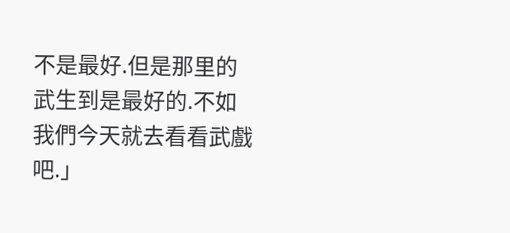不是最好.但是那里的武生到是最好的.不如我們今天就去看看武戲吧.」